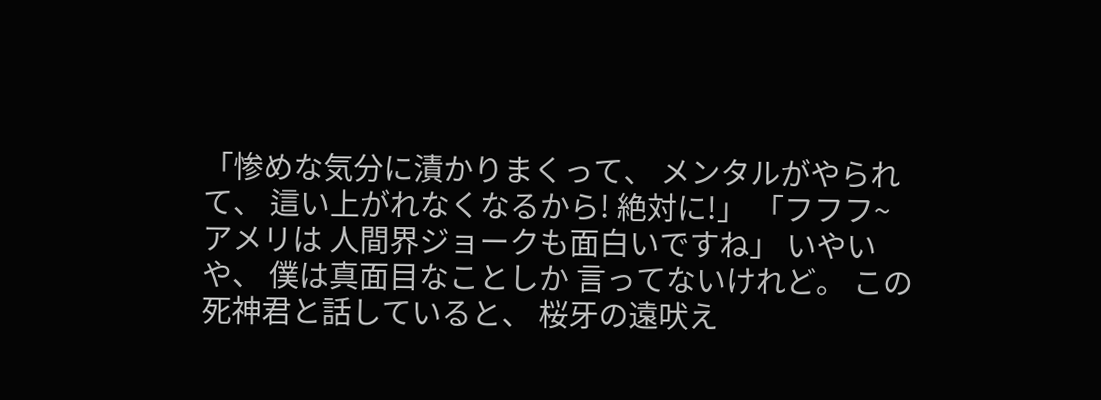「惨めな気分に漬かりまくって、 メンタルがやられて、 這い上がれなくなるから! 絶対に!」 「フフフ~ アメリは 人間界ジョークも面白いですね」 いやいや、 僕は真面目なことしか 言ってないけれど。 この死神君と話していると、 桜牙の遠吠え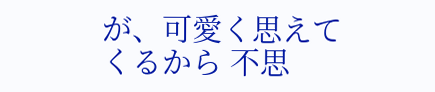が、可愛く思えてくるから 不思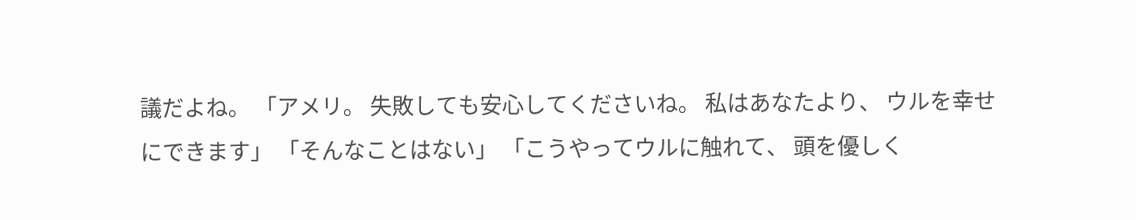議だよね。 「アメリ。 失敗しても安心してくださいね。 私はあなたより、 ウルを幸せにできます」 「そんなことはない」 「こうやってウルに触れて、 頭を優しく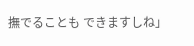撫でることも できますしね」